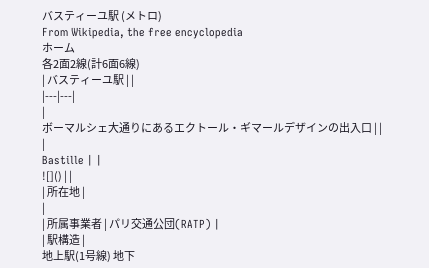バスティーユ駅 (メトロ)
From Wikipedia, the free encyclopedia
ホーム
各2面2線(計6面6線)
| バスティーユ駅 | |
|---|---|
|
ボーマルシェ大通りにあるエクトール・ギマールデザインの出入口 | |
|
Bastille | |
![]() | |
| 所在地 |
|
| 所属事業者 | パリ交通公団(RATP) |
| 駅構造 |
地上駅(1号線) 地下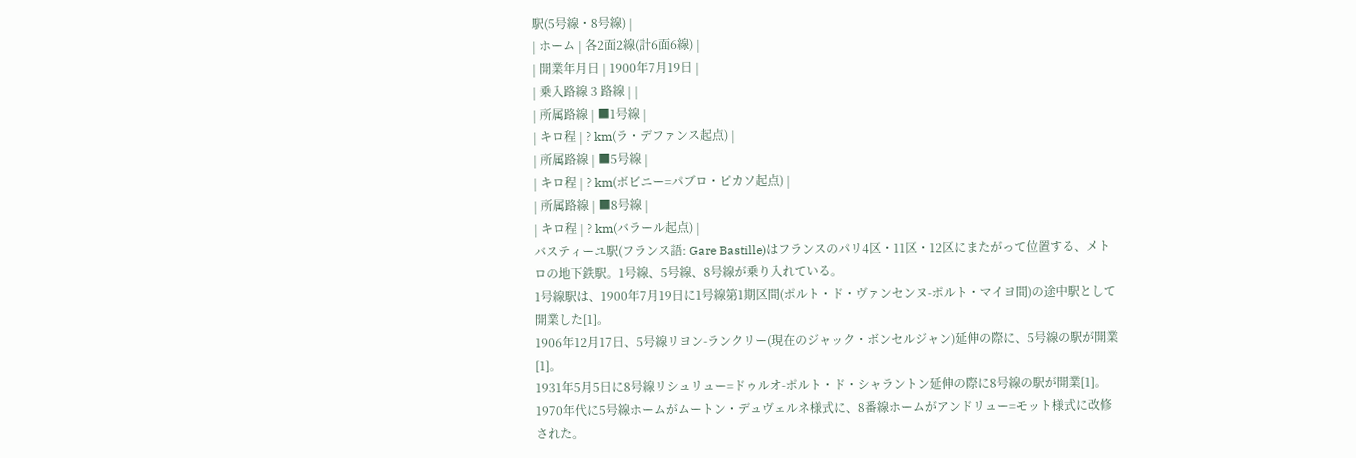駅(5号線・8号線) |
| ホーム | 各2面2線(計6面6線) |
| 開業年月日 | 1900年7月19日 |
| 乗入路線 3 路線 | |
| 所属路線 | ■1号線 |
| キロ程 | ? km(ラ・デファンス起点) |
| 所属路線 | ■5号線 |
| キロ程 | ? km(ボビニー=パブロ・ピカソ起点) |
| 所属路線 | ■8号線 |
| キロ程 | ? km(バラール起点) |
バスティーユ駅(フランス語: Gare Bastille)はフランスのパリ4区・11区・12区にまたがって位置する、メトロの地下鉄駅。1号線、5号線、8号線が乗り入れている。
1号線駅は、1900年7月19日に1号線第1期区間(ポルト・ド・ヴァンセンヌ-ポルト・マイヨ間)の途中駅として開業した[1]。
1906年12月17日、5号線リヨン-ランクリー(現在のジャック・ボンセルジャン)延伸の際に、5号線の駅が開業[1]。
1931年5月5日に8号線リシュリュー=ドゥルオ-ポルト・ド・シャラントン延伸の際に8号線の駅が開業[1]。
1970年代に5号線ホームがムートン・デュヴェルネ様式に、8番線ホームがアンドリュー=モット様式に改修された。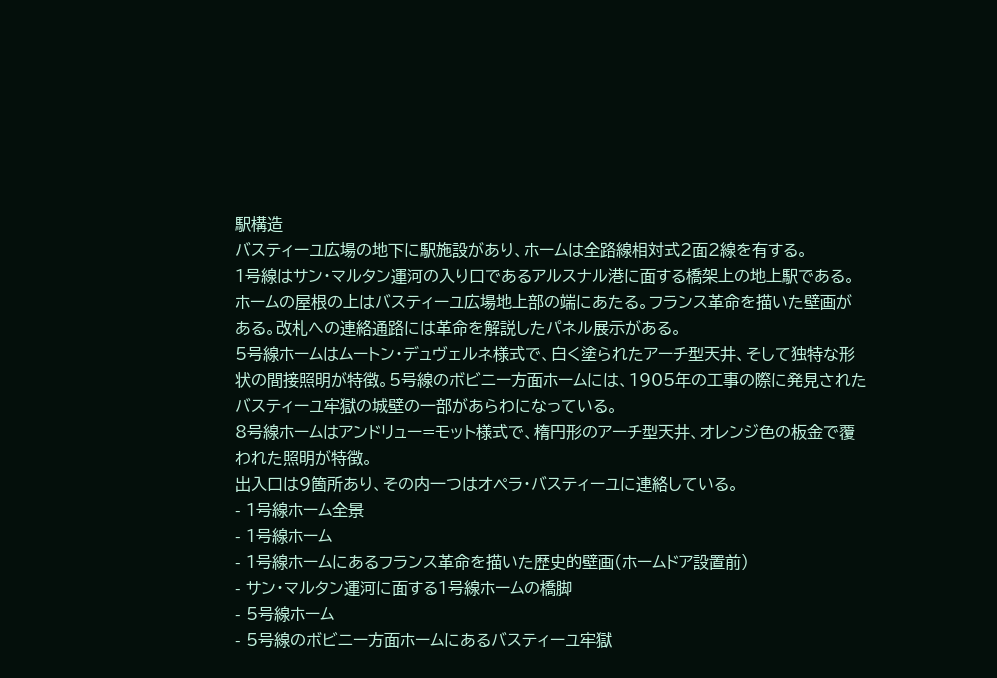駅構造
バスティーユ広場の地下に駅施設があり、ホームは全路線相対式2面2線を有する。
1号線はサン・マルタン運河の入り口であるアルスナル港に面する橋架上の地上駅である。ホームの屋根の上はバスティーユ広場地上部の端にあたる。フランス革命を描いた壁画がある。改札への連絡通路には革命を解説したパネル展示がある。
5号線ホームはムートン・デュヴェルネ様式で、白く塗られたアーチ型天井、そして独特な形状の間接照明が特徴。5号線のボビニー方面ホームには、1905年の工事の際に発見されたバスティーユ牢獄の城壁の一部があらわになっている。
8号線ホームはアンドリュー=モット様式で、楕円形のアーチ型天井、オレンジ色の板金で覆われた照明が特徴。
出入口は9箇所あり、その内一つはオペラ・バスティーユに連絡している。
- 1号線ホーム全景
- 1号線ホーム
- 1号線ホームにあるフランス革命を描いた歴史的壁画(ホームドア設置前)
- サン・マルタン運河に面する1号線ホームの橋脚
- 5号線ホーム
- 5号線のボビニー方面ホームにあるバスティーユ牢獄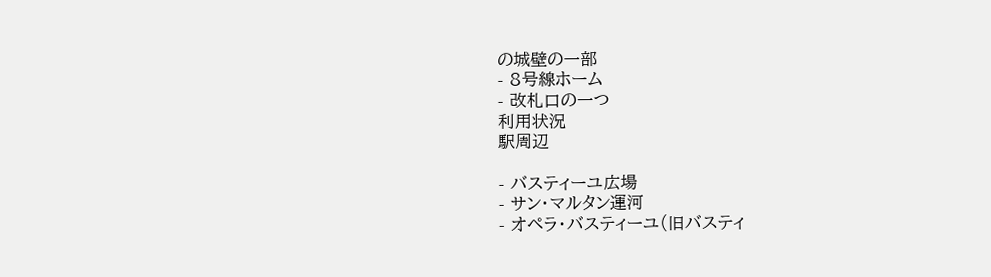の城壁の一部
- 8号線ホーム
- 改札口の一つ
利用状況
駅周辺

- バスティーユ広場
- サン・マルタン運河
- オペラ・バスティーユ(旧バスティ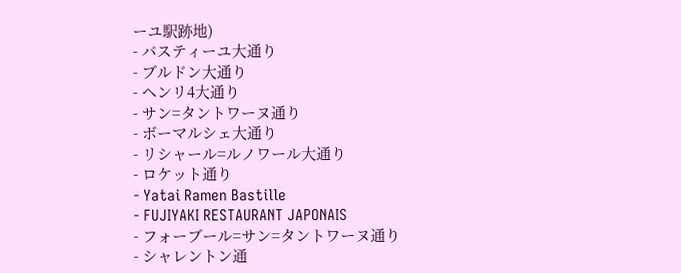ーユ駅跡地)
- バスティーユ大通り
- ブルドン大通り
- ヘンリ4大通り
- サン=タントワーヌ通り
- ボーマルシェ大通り
- リシャール=ルノワール大通り
- ロケット通り
- Yatai Ramen Bastille
- FUJIYAKI RESTAURANT JAPONAIS
- フォーブール=サン=タントワーヌ通り
- シャレントン通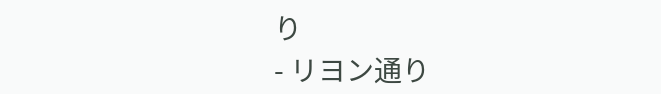り
- リヨン通り